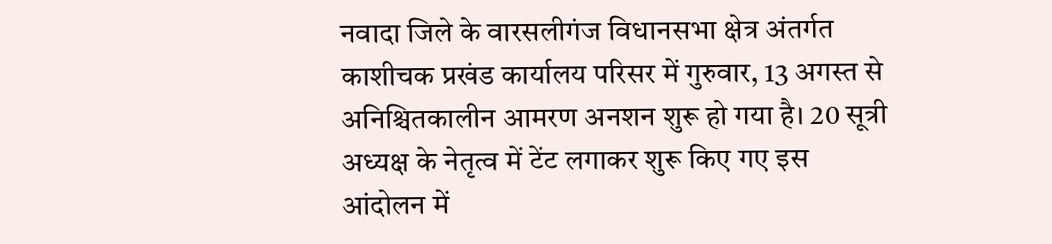नवादा जिले के वारसलीगंज विधानसभा क्षेत्र अंतर्गत काशीचक प्रखंड कार्यालय परिसर में गुरुवार, 13 अगस्त से अनिश्चितकालीन आमरण अनशन शुरू हो गया है। 20 सूत्री अध्यक्ष के नेतृत्व में टेंट लगाकर शुरू किए गए इस आंदोलन में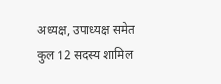अध्यक्ष, उपाध्यक्ष समेत कुल 12 सदस्य शामिल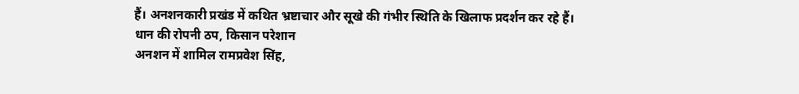हैं। अनशनकारी प्रखंड में कथित भ्रष्टाचार और सूखे की गंभीर स्थिति के खिलाफ प्रदर्शन कर रहे हैं।
धान की रोपनी ठप, किसान परेशान
अनशन में शामिल रामप्रवेश सिंह,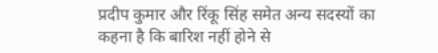प्रदीप कुमार और रिंकू सिंह समेत अन्य सदस्यों का कहना है कि बारिश नहीं होने से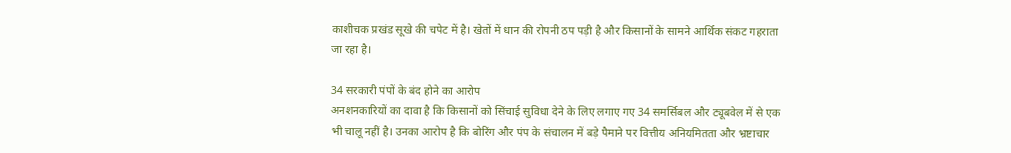काशीचक प्रखंड सूखे की चपेट में है। खेतों में धान की रोपनी ठप पड़ी है और किसानों के सामने आर्थिक संकट गहराता जा रहा है।

34 सरकारी पंपों के बंद होने का आरोप
अनशनकारियों का दावा है कि किसानों को सिंचाई सुविधा देने के लिए लगाए गए 34 समर्सिबल और ट्यूबवेल में से एक भी चालू नहीं है। उनका आरोप है कि बोरिंग और पंप के संचालन में बड़े पैमाने पर वित्तीय अनियमितता और भ्रष्टाचार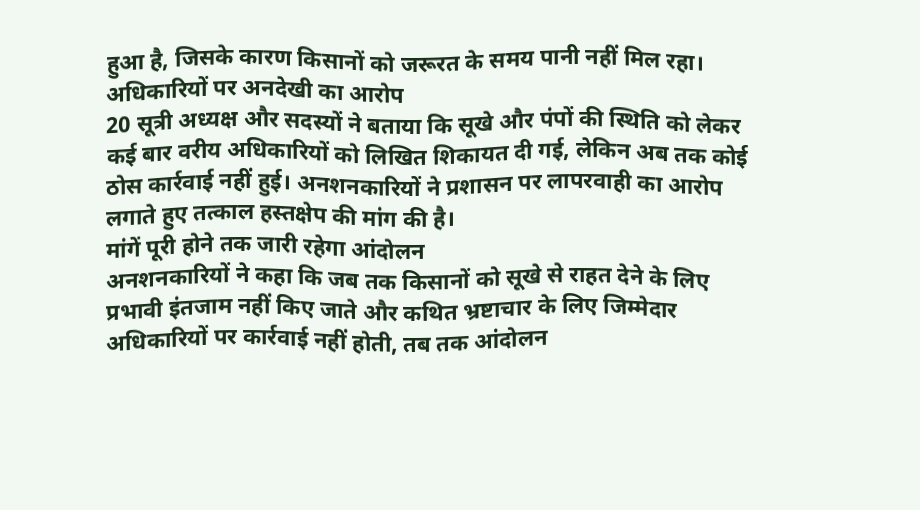हुआ है, जिसके कारण किसानों को जरूरत के समय पानी नहीं मिल रहा।
अधिकारियों पर अनदेखी का आरोप
20 सूत्री अध्यक्ष और सदस्यों ने बताया कि सूखे और पंपों की स्थिति को लेकर कई बार वरीय अधिकारियों को लिखित शिकायत दी गई, लेकिन अब तक कोई ठोस कार्रवाई नहीं हुई। अनशनकारियों ने प्रशासन पर लापरवाही का आरोप लगाते हुए तत्काल हस्तक्षेप की मांग की है।
मांगें पूरी होने तक जारी रहेगा आंदोलन
अनशनकारियों ने कहा कि जब तक किसानों को सूखे से राहत देने के लिए प्रभावी इंतजाम नहीं किए जाते और कथित भ्रष्टाचार के लिए जिम्मेदार अधिकारियों पर कार्रवाई नहीं होती, तब तक आंदोलन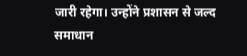जारी रहेगा। उन्होंने प्रशासन से जल्द समाधान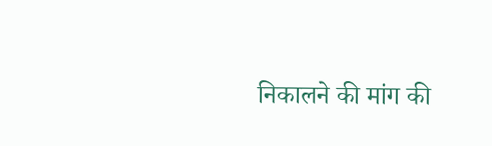निकालने की मांग की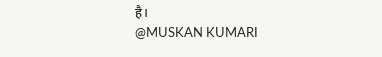है।
@MUSKAN KUMARI